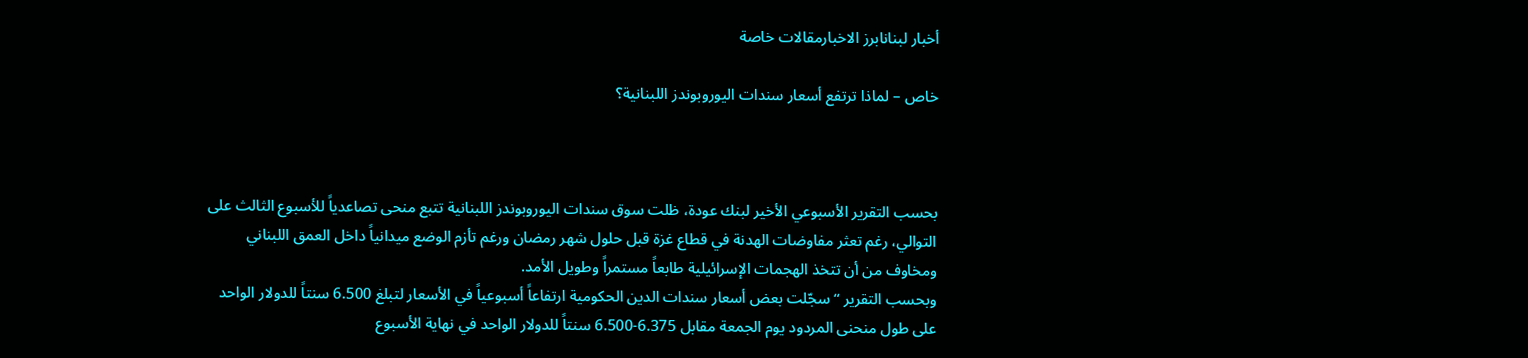أخبار لبنانابرز الاخبارمقالات خاصة

خاص – لماذا ترتفع أسعار سندات اليوروبوندز اللبنانية؟



بحسب التقرير الأسبوعي الأخير لبنك عودة، ظلت سوق سندات اليوروبوندز اللبنانية تتبع منحى تصاعدياً للأسبوع الثالث على التوالي، رغم تعثر مفاوضات الهدنة في قطاع غزة قبل حلول شهر رمضان ورغم تأزم الوضع ميدانياً داخل العمق اللبناني ومخاوف من أن تتخذ الهجمات الإسرائيلية طابعاً مستمراً وطويل الأمد.
وبحسب التقرير “سجّلت بعض أسعار سندات الدين الحكومية ارتفاعاً أسبوعياً في الأسعار لتبلغ 6.500 سنتاً للدولار الواحد على طول منحنى المردود يوم الجمعة مقابل 6.375-6.500 سنتاً للدولار الواحد في نهاية الأسبوع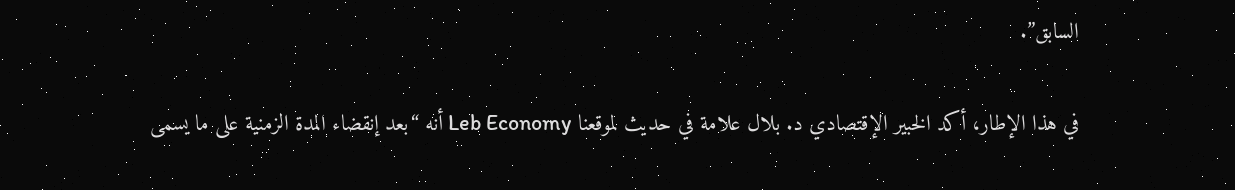السابق”.

في هذا الإطار، أكد الخبير الإقتصادي د. بلال علامة في حديث لموقعنا Leb Economy أنه “بعد إنقضاء المدة الزمنية على ما يسمى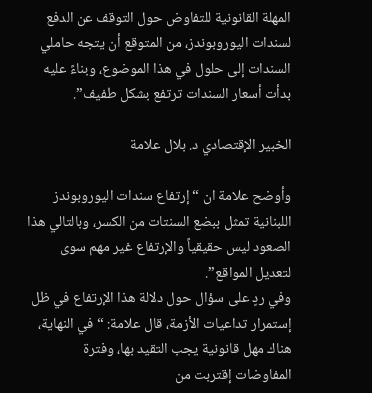المهلة القانونية للتفاوض حول التوقف عن الدفع لسندات اليوروبوندز، من المتوقع أن يتجه حاملي السندات إلى حلول في هذا الموضوع، وبناءً عليه بدأت أسعار السندات ترتفع بشكل طفيف”.

الخبير الإقتصادي د. بلال علامة

وأوضح علامة ان “إرتفاع سندات اليوروبوندز اللبنانية تمثل ببضع السنتات من الكسر، وبالتالي هذا الصعود ليس حقيقياً والإرتفاع غير مهم سوى لتعديل المواقع”.
وفي ردٍ على سؤال حول دلالة هذا الإرتفاع في ظل إستمرار تداعيات الأزمة، قال علامة: “في النهاية، هناك مهل قانونية يجب التقيد بها، وفترة المفاوضات إقتربت من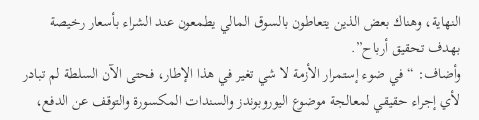النهاية، وهناك بعض الذين يتعاطون بالسوق المالي يطمعون عند الشراء بأسعار رخيصة بهدف تحقيق أرباح”.
وأضاف: “في ضوء إستمرار الأزمة لا شي تغير في هذا الإطار، فحتى الآن السلطة لم تبادر لأي إجراء حقيقي لمعالجة موضوع اليوروبوندز والسندات المكسورة والتوقف عن الدفع،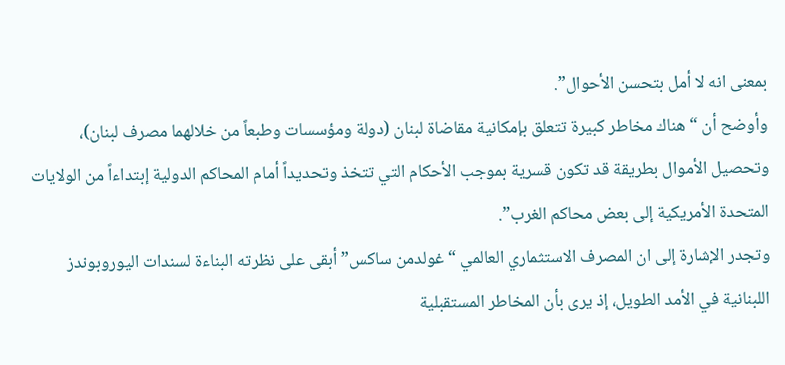بمعنى انه لا أمل بتحسن الأحوال”.
وأوضح أن “هناك مخاطر كبيرة تتعلق بإمكانية مقاضاة لبنان (دولة ومؤسسات وطبعاً من خلالهما مصرف لبنان)، وتحصيل الأموال بطريقة قد تكون قسرية بموجب الأحكام التي تتخذ وتحديداً أمام المحاكم الدولية إبتداءاً من الولايات المتحدة الأمريكية إلى بعض محاكم الغرب”.
وتجدر الإشارة إلى ان المصرف الاستثماري العالمي “غولدمن ساكس” أبقى على نظرته البناءة لسندات اليوروبوندز اللبنانية في الأمد الطويل، إذ يرى بأن المخاطر المستقبلية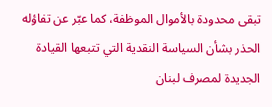تبقى محدودة بالأموال الموظفة، كما عبّر عن تفاؤله الحذر بشأن السياسة النقدية التي تتبعها القيادة الجديدة لمصرف لبنان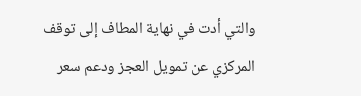والتي أدت في نهاية المطاف إلى توقف المركزي عن تمويل العجز ودعم سعر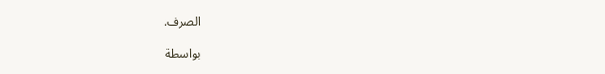الصرف.

بواسطة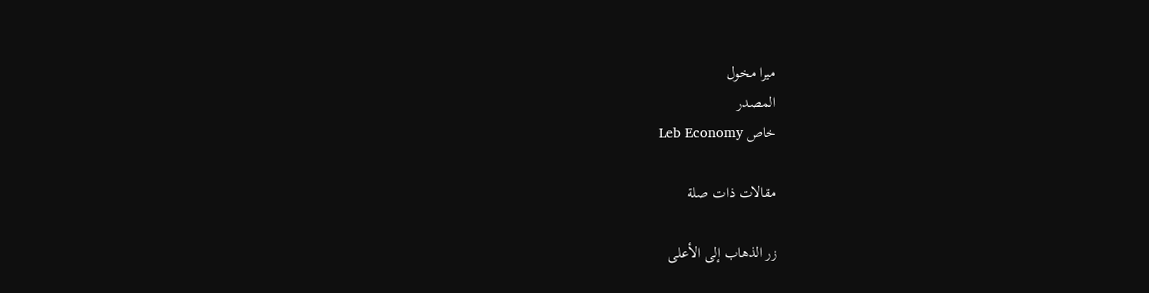ميرا مخول
المصدر
خاص Leb Economy

مقالات ذات صلة

زر الذهاب إلى الأعلى